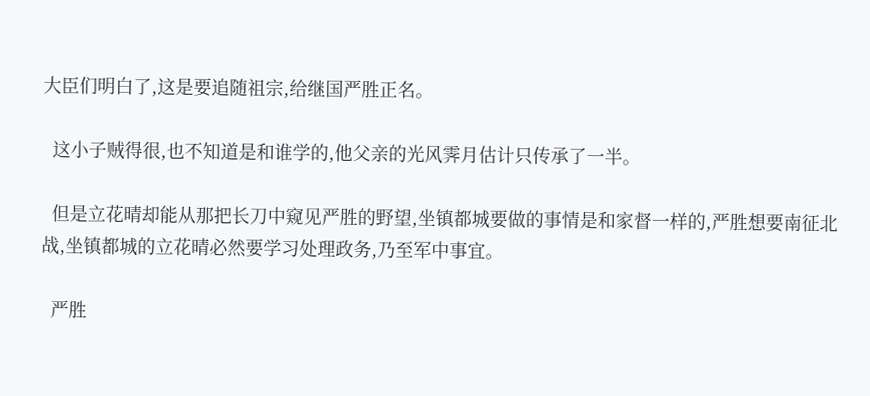大臣们明白了,这是要追随祖宗,给继国严胜正名。

  这小子贼得很,也不知道是和谁学的,他父亲的光风霁月估计只传承了一半。

  但是立花晴却能从那把长刀中窥见严胜的野望,坐镇都城要做的事情是和家督一样的,严胜想要南征北战,坐镇都城的立花晴必然要学习处理政务,乃至军中事宜。

  严胜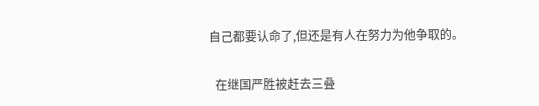自己都要认命了,但还是有人在努力为他争取的。

  在继国严胜被赶去三叠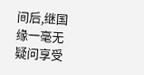间后,继国缘一毫无疑问享受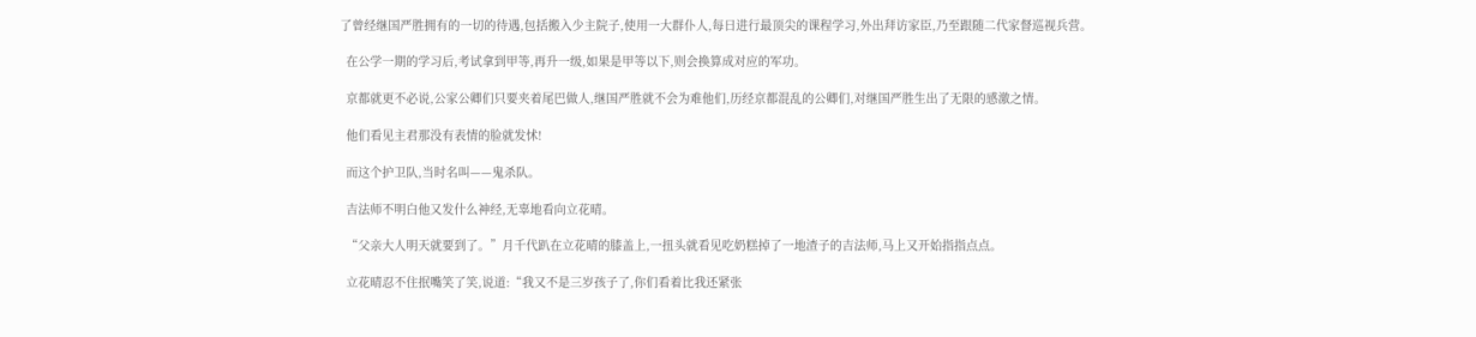了曾经继国严胜拥有的一切的待遇,包括搬入少主院子,使用一大群仆人,每日进行最顶尖的课程学习,外出拜访家臣,乃至跟随二代家督巡视兵营。

  在公学一期的学习后,考试拿到甲等,再升一级,如果是甲等以下,则会换算成对应的军功。

  京都就更不必说,公家公卿们只要夹着尾巴做人,继国严胜就不会为难他们,历经京都混乱的公卿们,对继国严胜生出了无限的感激之情。

  他们看见主君那没有表情的脸就发怵!

  而这个护卫队,当时名叫——鬼杀队。

  吉法师不明白他又发什么神经,无辜地看向立花晴。

  “父亲大人明天就要到了。”月千代趴在立花晴的膝盖上,一扭头就看见吃奶糕掉了一地渣子的吉法师,马上又开始指指点点。

  立花晴忍不住抿嘴笑了笑,说道:“我又不是三岁孩子了,你们看着比我还紧张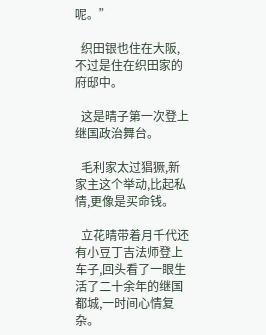呢。”

  织田银也住在大阪,不过是住在织田家的府邸中。

  这是晴子第一次登上继国政治舞台。

  毛利家太过猖獗,新家主这个举动,比起私情,更像是买命钱。

  立花晴带着月千代还有小豆丁吉法师登上车子,回头看了一眼生活了二十余年的继国都城,一时间心情复杂。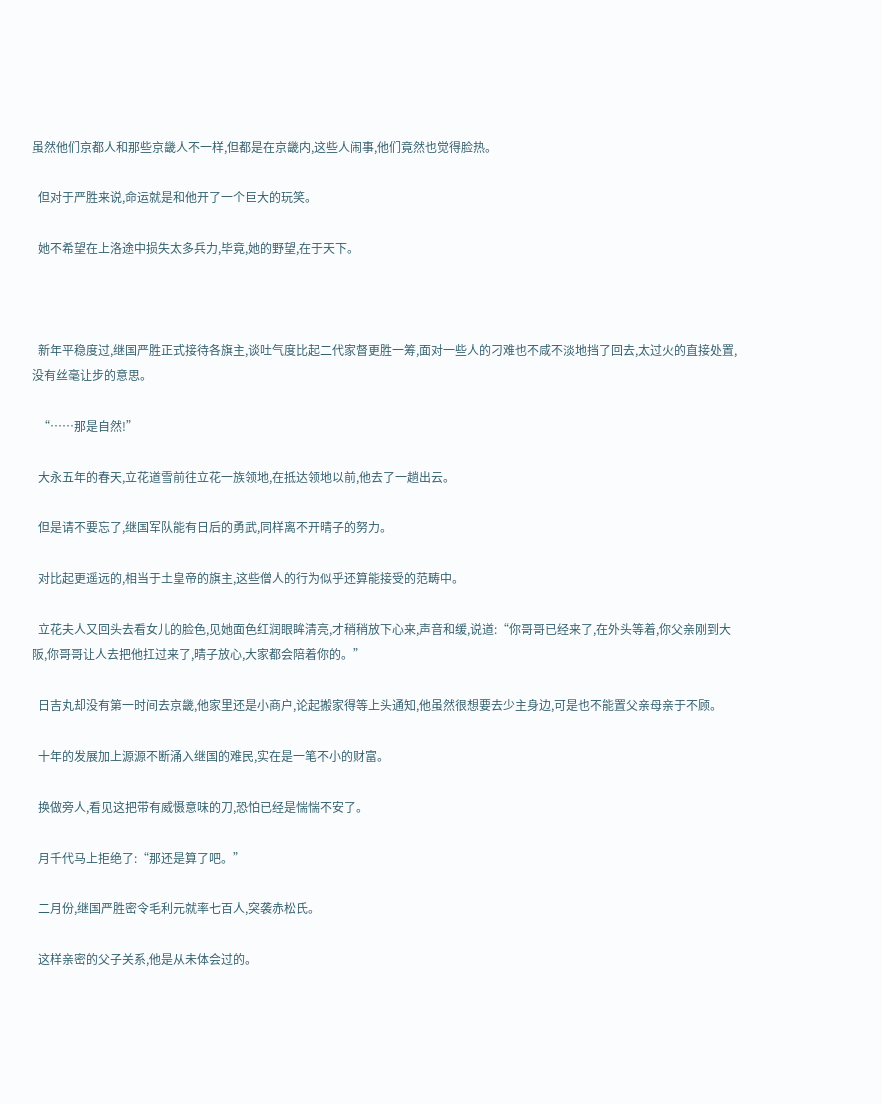虽然他们京都人和那些京畿人不一样,但都是在京畿内,这些人闹事,他们竟然也觉得脸热。

  但对于严胜来说,命运就是和他开了一个巨大的玩笑。

  她不希望在上洛途中损失太多兵力,毕竟,她的野望,在于天下。



  新年平稳度过,继国严胜正式接待各旗主,谈吐气度比起二代家督更胜一筹,面对一些人的刁难也不咸不淡地挡了回去,太过火的直接处置,没有丝毫让步的意思。

  “……那是自然!”

  大永五年的春天,立花道雪前往立花一族领地,在抵达领地以前,他去了一趟出云。

  但是请不要忘了,继国军队能有日后的勇武,同样离不开晴子的努力。

  对比起更遥远的,相当于土皇帝的旗主,这些僧人的行为似乎还算能接受的范畴中。

  立花夫人又回头去看女儿的脸色,见她面色红润眼眸清亮,才稍稍放下心来,声音和缓,说道:“你哥哥已经来了,在外头等着,你父亲刚到大阪,你哥哥让人去把他扛过来了,晴子放心,大家都会陪着你的。”

  日吉丸却没有第一时间去京畿,他家里还是小商户,论起搬家得等上头通知,他虽然很想要去少主身边,可是也不能置父亲母亲于不顾。

  十年的发展加上源源不断涌入继国的难民,实在是一笔不小的财富。

  换做旁人,看见这把带有威慑意味的刀,恐怕已经是惴惴不安了。

  月千代马上拒绝了:“那还是算了吧。”

  二月份,继国严胜密令毛利元就率七百人,突袭赤松氏。

  这样亲密的父子关系,他是从未体会过的。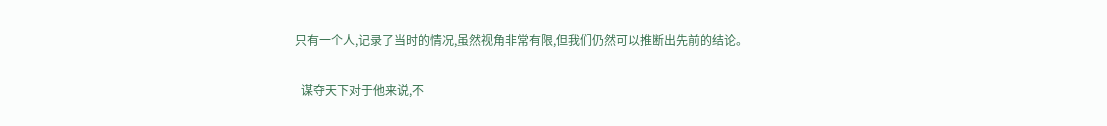只有一个人,记录了当时的情况,虽然视角非常有限,但我们仍然可以推断出先前的结论。

  谋夺天下对于他来说,不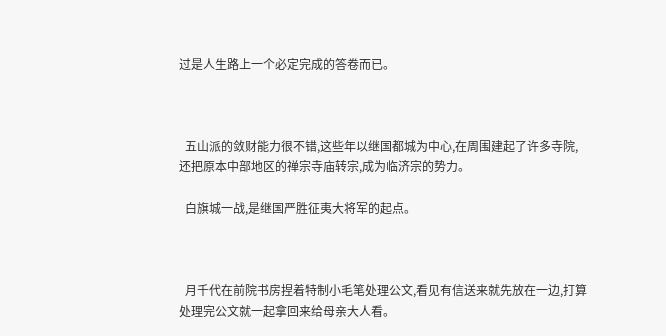过是人生路上一个必定完成的答卷而已。



  五山派的敛财能力很不错,这些年以继国都城为中心,在周围建起了许多寺院,还把原本中部地区的禅宗寺庙转宗,成为临济宗的势力。

  白旗城一战,是继国严胜征夷大将军的起点。



  月千代在前院书房捏着特制小毛笔处理公文,看见有信送来就先放在一边,打算处理完公文就一起拿回来给母亲大人看。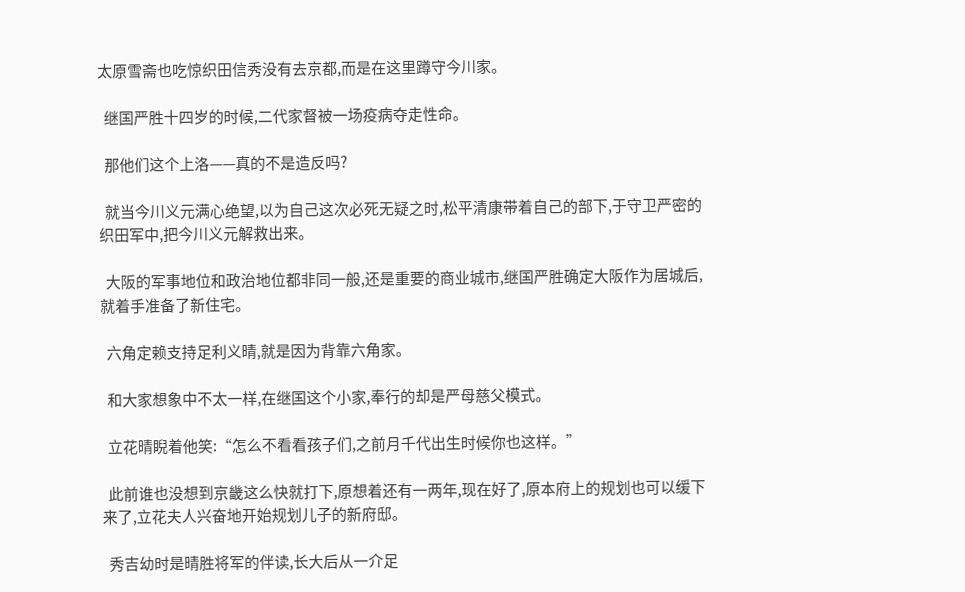太原雪斋也吃惊织田信秀没有去京都,而是在这里蹲守今川家。

  继国严胜十四岁的时候,二代家督被一场疫病夺走性命。

  那他们这个上洛——真的不是造反吗?

  就当今川义元满心绝望,以为自己这次必死无疑之时,松平清康带着自己的部下,于守卫严密的织田军中,把今川义元解救出来。

  大阪的军事地位和政治地位都非同一般,还是重要的商业城市,继国严胜确定大阪作为居城后,就着手准备了新住宅。

  六角定赖支持足利义晴,就是因为背靠六角家。

  和大家想象中不太一样,在继国这个小家,奉行的却是严母慈父模式。

  立花晴睨着他笑:“怎么不看看孩子们,之前月千代出生时候你也这样。”

  此前谁也没想到京畿这么快就打下,原想着还有一两年,现在好了,原本府上的规划也可以缓下来了,立花夫人兴奋地开始规划儿子的新府邸。

  秀吉幼时是晴胜将军的伴读,长大后从一介足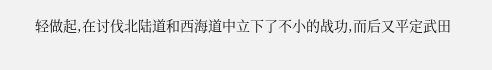轻做起,在讨伐北陆道和西海道中立下了不小的战功,而后又平定武田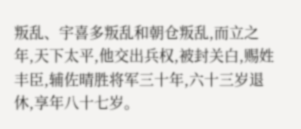叛乱、宇喜多叛乱和朝仓叛乱,而立之年,天下太平,他交出兵权,被封关白,赐姓丰臣,辅佐晴胜将军三十年,六十三岁退休,享年八十七岁。